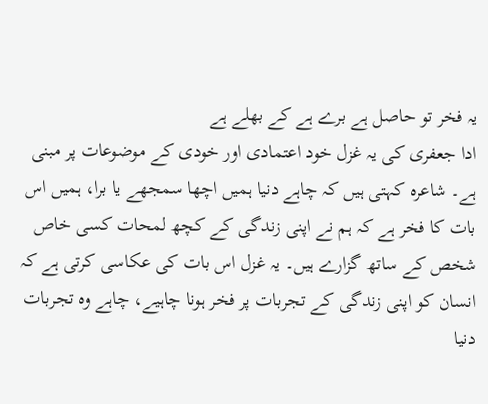یہ فخر تو حاصل ہے برے ہے کے بھلے ہے
ادا جعفری کی یہ غزل خود اعتمادی اور خودی کے موضوعات پر مبنی ہے۔ شاعرہ کہتی ہیں کہ چاہے دنیا ہمیں اچھا سمجھے یا برا، ہمیں اس بات کا فخر ہے کہ ہم نے اپنی زندگی کے کچھ لمحات کسی خاص شخص کے ساتھ گزارے ہیں۔ یہ غزل اس بات کی عکاسی کرتی ہے کہ انسان کو اپنی زندگی کے تجربات پر فخر ہونا چاہیے، چاہے وہ تجربات دنیا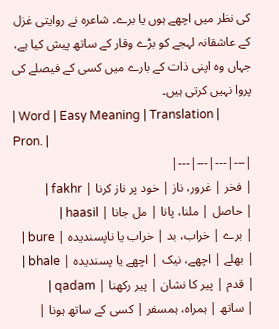کی نظر میں اچھے ہوں یا برے۔ شاعرہ نے روایتی غزل کے عاشقانہ لہجے کو بڑے وقار کے ساتھ پیش کیا ہے، جہاں وہ اپنی ذات کے بارے میں کسی کے فیصلے کی پروا نہیں کرتی ہیں۔
| Word | Easy Meaning | Translation | Pron. |
|---|---|---|---|
| فخر | غرور، ناز | خود پر ناز کرنا | fakhr |
| حاصل | ملنا، پانا | مل جانا | haasil |
| برے | خراب، بد | خراب یا ناپسندیدہ | bure |
| بھلے | اچھے، نیک | اچھے یا پسندیدہ | bhale |
| قدم | پیر کا نشان | پیر رکھنا | qadam |
| ساتھ | ہمراہ، ہمسفر | کسی کے ساتھ ہونا |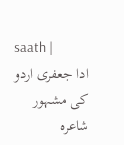saath |
ادا جعفری اردو کی مشہور شاعرہ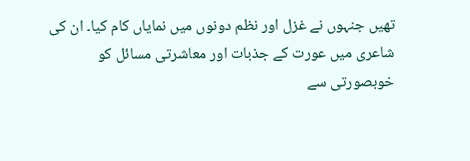تھیں جنہوں نے غزل اور نظم دونوں میں نمایاں کام کیا۔ ان کی شاعری میں عورت کے جذبات اور معاشرتی مسائل کو خوبصورتی سے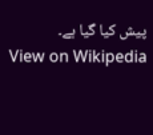پیش کیا گیا ہے۔
View on Wikipedia